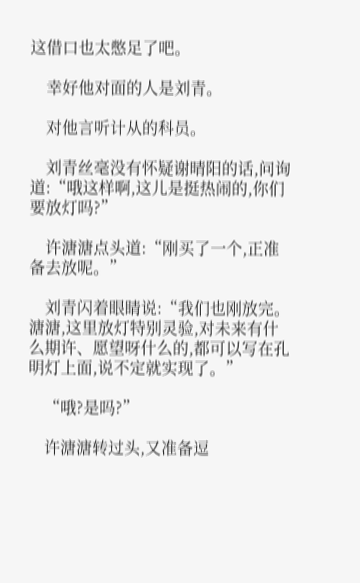这借口也太憋足了吧。

    幸好他对面的人是刘青。

    对他言听计从的科员。

    刘青丝毫没有怀疑谢晴阳的话,问询道:“哦这样啊,这儿是挺热闹的,你们要放灯吗?”

    许溏溏点头道:“刚买了一个,正准备去放呢。”

    刘青闪着眼睛说:“我们也刚放完。溏溏,这里放灯特别灵验,对未来有什么期许、愿望呀什么的,都可以写在孔明灯上面,说不定就实现了。”

    “哦?是吗?”

    许溏溏转过头,又准备逗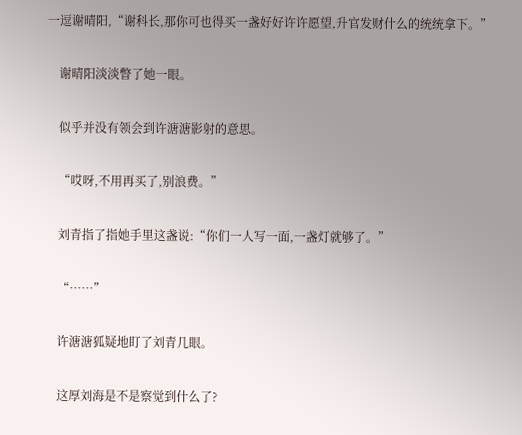一逗谢晴阳,“谢科长,那你可也得买一盏好好许许愿望,升官发财什么的统统拿下。”

    谢晴阳淡淡瞥了她一眼。

    似乎并没有领会到许溏溏影射的意思。

    “哎呀,不用再买了,别浪费。”

    刘青指了指她手里这盏说:“你们一人写一面,一盏灯就够了。”

    “……”

    许溏溏狐疑地盯了刘青几眼。

    这厚刘海是不是察觉到什么了?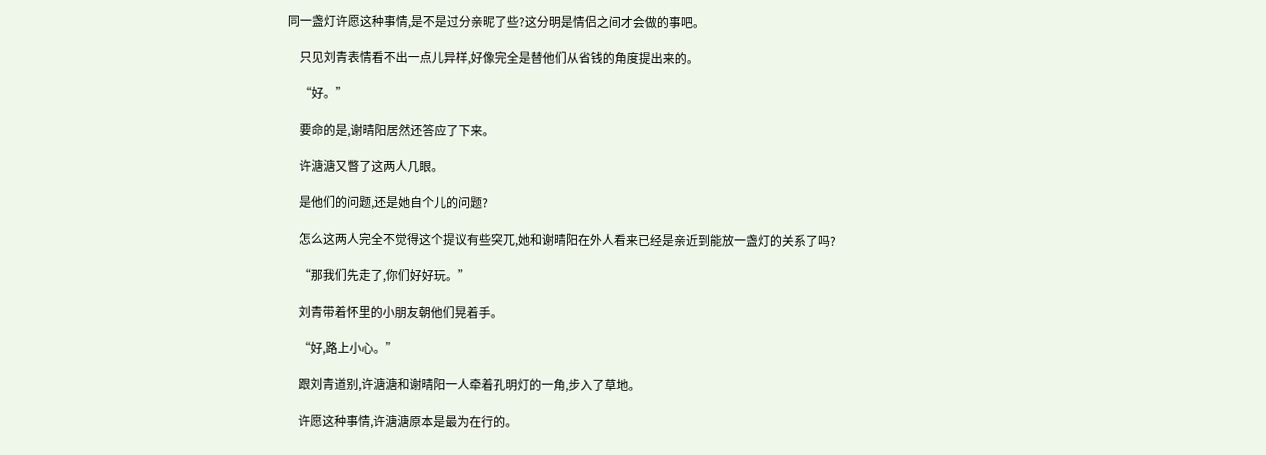同一盏灯许愿这种事情,是不是过分亲昵了些?这分明是情侣之间才会做的事吧。

    只见刘青表情看不出一点儿异样,好像完全是替他们从省钱的角度提出来的。

    “好。”

    要命的是,谢晴阳居然还答应了下来。

    许溏溏又瞥了这两人几眼。

    是他们的问题,还是她自个儿的问题?

    怎么这两人完全不觉得这个提议有些突兀,她和谢晴阳在外人看来已经是亲近到能放一盏灯的关系了吗?

    “那我们先走了,你们好好玩。”

    刘青带着怀里的小朋友朝他们晃着手。

    “好,路上小心。”

    跟刘青道别,许溏溏和谢晴阳一人牵着孔明灯的一角,步入了草地。

    许愿这种事情,许溏溏原本是最为在行的。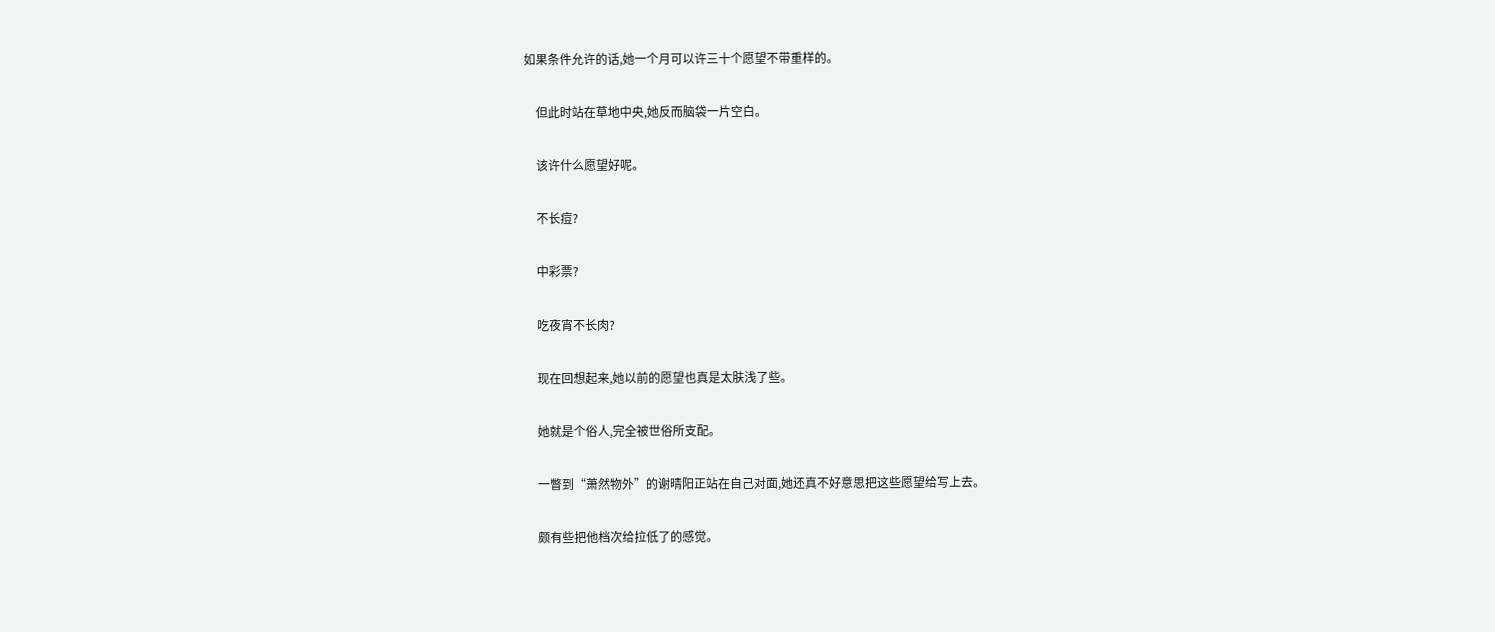如果条件允许的话,她一个月可以许三十个愿望不带重样的。

    但此时站在草地中央,她反而脑袋一片空白。

    该许什么愿望好呢。

    不长痘?

    中彩票?

    吃夜宵不长肉?

    现在回想起来,她以前的愿望也真是太肤浅了些。

    她就是个俗人,完全被世俗所支配。

    一瞥到“萧然物外”的谢晴阳正站在自己对面,她还真不好意思把这些愿望给写上去。

    颇有些把他档次给拉低了的感觉。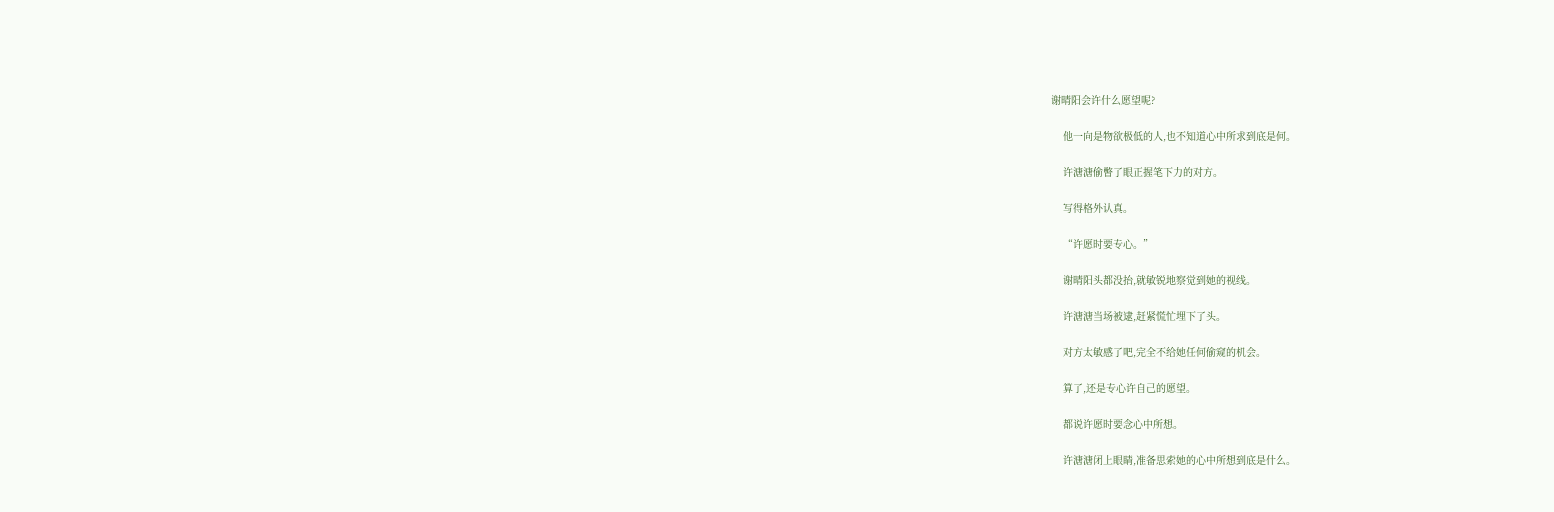谢晴阳会许什么愿望呢?

    他一向是物欲极低的人,也不知道心中所求到底是何。

    许溏溏偷瞥了眼正握笔下力的对方。

    写得格外认真。

    “许愿时要专心。”

    谢晴阳头都没抬,就敏锐地察觉到她的视线。

    许溏溏当场被逮,赶紧慌忙埋下了头。

    对方太敏感了吧,完全不给她任何偷窥的机会。

    算了,还是专心许自己的愿望。

    都说许愿时要念心中所想。

    许溏溏闭上眼睛,准备思索她的心中所想到底是什么。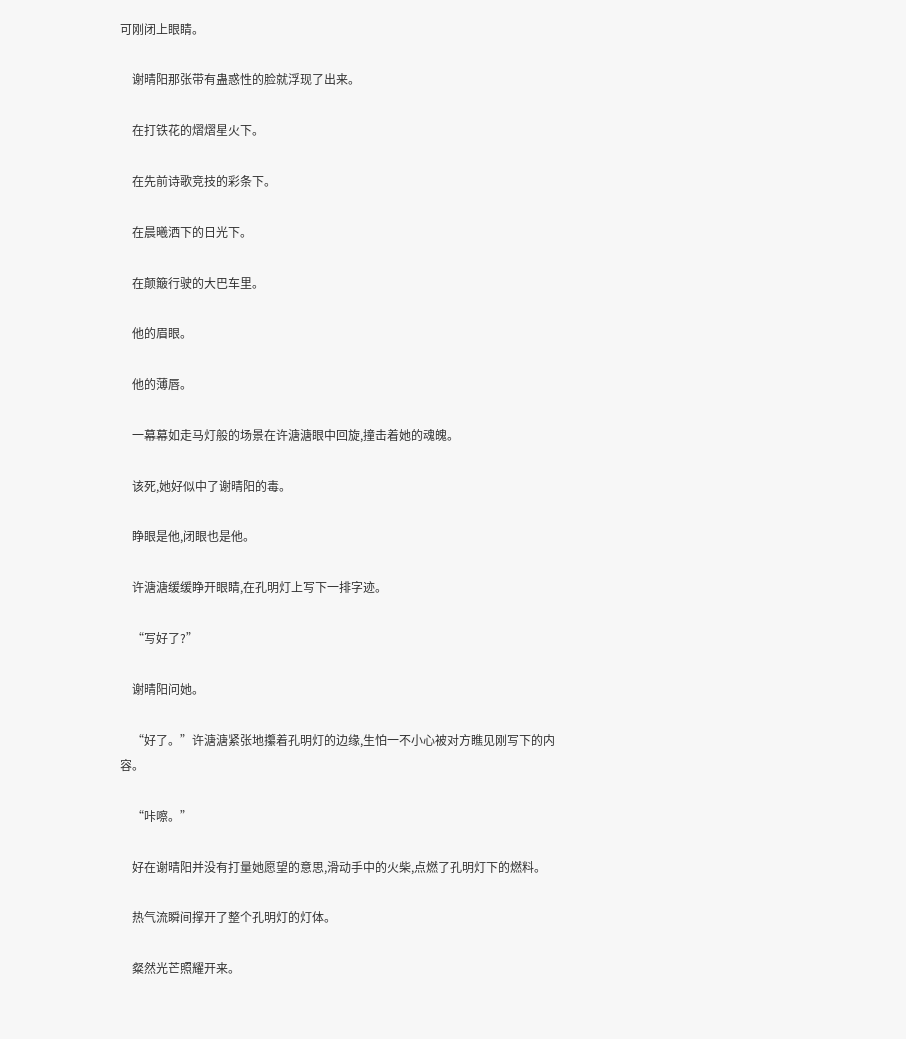可刚闭上眼睛。

    谢晴阳那张带有蛊惑性的脸就浮现了出来。

    在打铁花的熠熠星火下。

    在先前诗歌竞技的彩条下。

    在晨曦洒下的日光下。

    在颠簸行驶的大巴车里。

    他的眉眼。

    他的薄唇。

    一幕幕如走马灯般的场景在许溏溏眼中回旋,撞击着她的魂魄。

    该死,她好似中了谢晴阳的毒。

    睁眼是他,闭眼也是他。

    许溏溏缓缓睁开眼睛,在孔明灯上写下一排字迹。

    “写好了?”

    谢晴阳问她。

    “好了。”许溏溏紧张地攥着孔明灯的边缘,生怕一不小心被对方瞧见刚写下的内容。

    “咔嚓。”

    好在谢晴阳并没有打量她愿望的意思,滑动手中的火柴,点燃了孔明灯下的燃料。

    热气流瞬间撑开了整个孔明灯的灯体。

    粲然光芒照耀开来。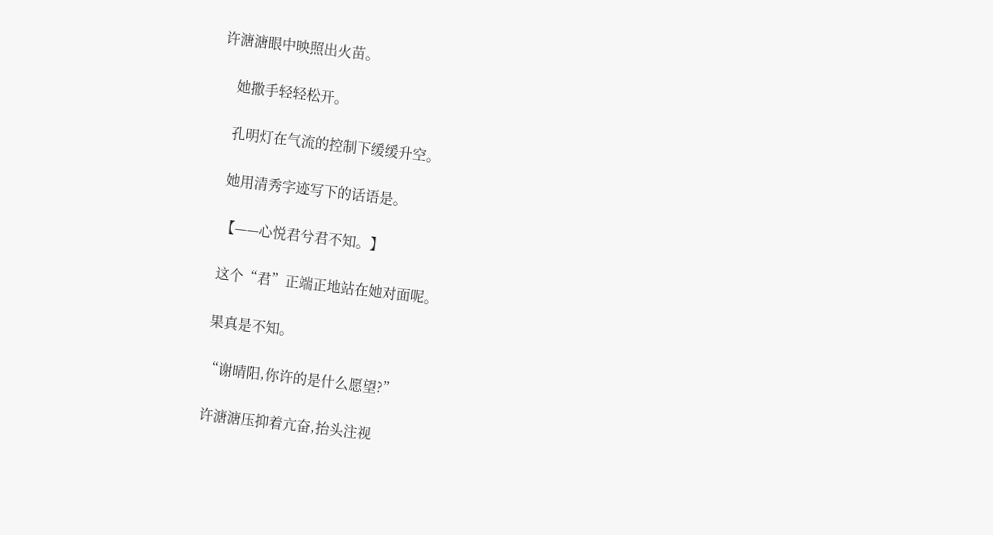许溏溏眼中映照出火苗。

    她撒手轻轻松开。

    孔明灯在气流的控制下缓缓升空。

    她用清秀字迹写下的话语是。

    【——心悦君兮君不知。】

    这个“君”正端正地站在她对面呢。

    果真是不知。

    “谢晴阳,你许的是什么愿望?”

    许溏溏压抑着亢奋,抬头注视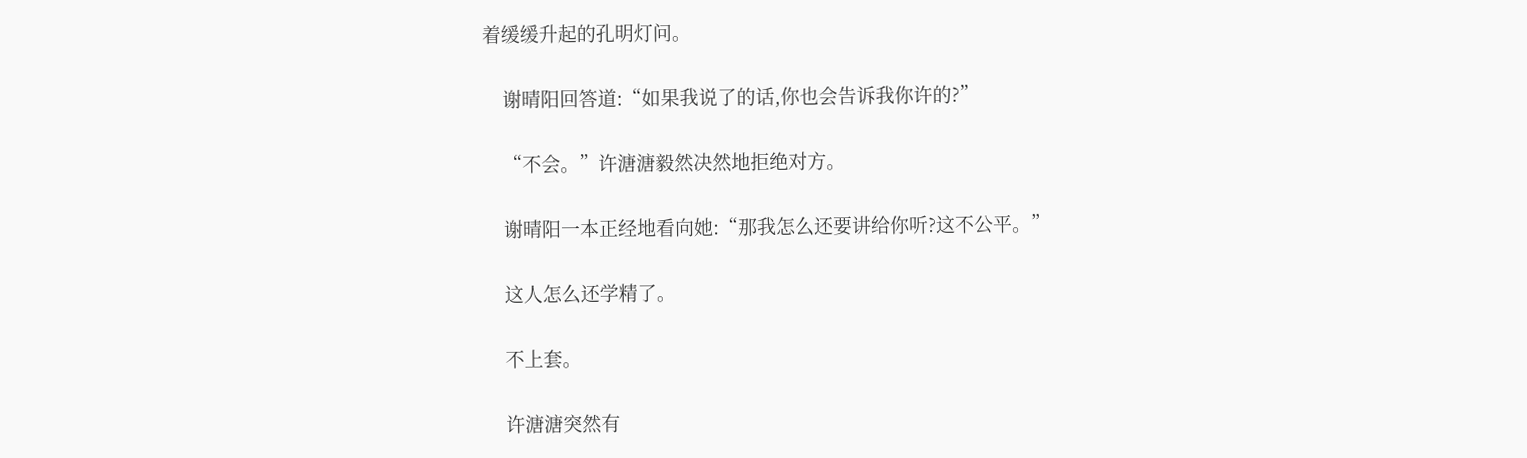着缓缓升起的孔明灯问。

    谢晴阳回答道:“如果我说了的话,你也会告诉我你许的?”

    “不会。”许溏溏毅然决然地拒绝对方。

    谢晴阳一本正经地看向她:“那我怎么还要讲给你听?这不公平。”

    这人怎么还学精了。

    不上套。

    许溏溏突然有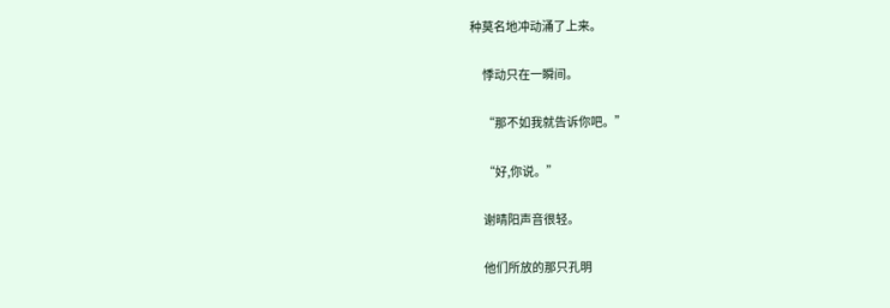种莫名地冲动涌了上来。

    悸动只在一瞬间。

    “那不如我就告诉你吧。”

    “好,你说。”

    谢晴阳声音很轻。

    他们所放的那只孔明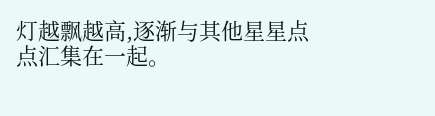灯越飘越高,逐渐与其他星星点点汇集在一起。